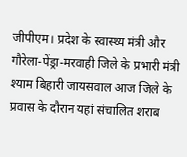जीपीएम। प्रदेश के स्वास्थ्य मंत्री और गौरेला-पेंड्रा-मरवाही जिले के प्रभारी मंत्री श्याम बिहारी जायसवाल आज जिले के प्रवास के दौरान यहां संचालित शराब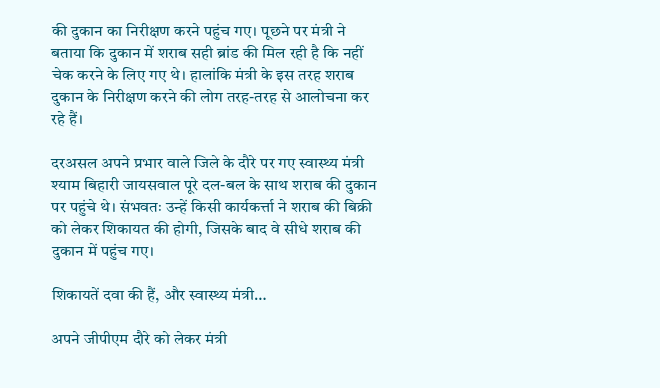की दुकान का निरीक्षण करने पहुंच गए। पूछने पर मंत्री ने बताया कि दुकान में शराब सही ब्रांड की मिल रही है कि नहीं चेक करने के लिए गए थे। हालांकि मंत्री के इस तरह शराब दुकान के निरीक्षण करने की लोग तरह-तरह से आलोचना कर रहे हैं।

दरअसल अपने प्रभार वाले जिले के दौरे पर गए स्वास्थ्य मंत्री श्याम बिहारी जायसवाल पूरे दल-बल के साथ शराब की दुकान पर पहुंचे थे। संभवतः उन्हें किसी कार्यकर्त्ता ने शराब की बिक्री को लेकर शिकायत की होगी, जिसके बाद वे सीधे शराब की दुकान में पहुंच गए।

शिकायतें दवा की हैं, और स्वास्थ्य मंत्री…

अपने जीपीएम दौरे को लेकर मंत्री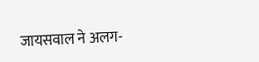जायसवाल ने अलग-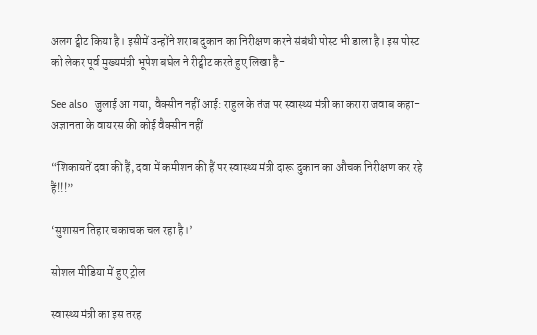अलग ट्वीट किया है। इसीमें उन्होंने शराब दुकान का निरीक्षण करने संबंधी पोस्ट भी डाला है। इस पोस्ट को लेकर पूर्व मुख्यमंत्री भूपेश बघेल ने रीट्वीट करते हुए लिखा है-

See also  जुलाई आ गया, वैक्सीन नहीं आई: राहुल के तंज पर स्वास्थ्य मंत्री का करारा जवाब कहा- अज्ञानता के वायरस की कोई वैक्सीन नहीं

“शिकायतें दवा की हैं, दवा में कमीशन की हैं पर स्वास्थ्य मंत्री दारू दुकान का औचक निरीक्षण कर रहे हैं!!!”

‘सुशासन तिहार चकाचक चल रहा है‌।’

सोशल मीडिया में हुए ट्रोल

स्वास्थ्य मंत्री का इस तरह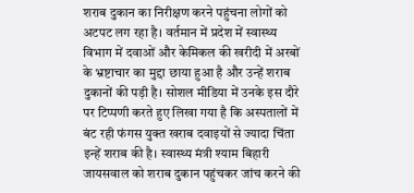शराब दुकान का निरीक्षण करने पहुंचना लोगों को अटपट लग रहा है। वर्तमान में प्रदेश में स्वास्थ्य विभाग में दवाओं और केमिकल की खरीदी में अरबों के भ्रष्टाचार का मुद्दा छाया हुआ है और उन्हें शराब दुकानों की पड़ी है। सोशल मीडिया में उनके इस दौरे पर टिप्पणी करते हुए लिखा गया है कि अस्पतालों में बंट रही फंगस युक्त खराब दवाइयों से ज्यादा चिंता इन्हें शराब की है। स्वास्थ्य मंत्री श्याम बिहारी जायसवाल को शराब दुकान पहुंचकर जांच करने की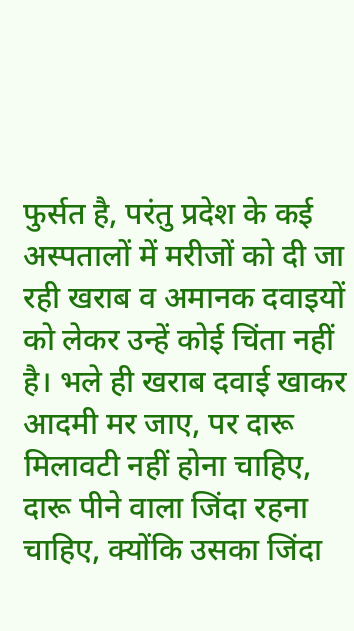फुर्सत है, परंतु प्रदेश के कई अस्पतालों में मरीजों को दी जा रही खराब व अमानक दवाइयों को लेकर उन्हें कोई चिंता नहीं है। भले ही खराब दवाई खाकर आदमी मर जाए, पर दारू मिलावटी नहीं होना चाहिए, दारू पीने वाला जिंदा रहना चाहिए, क्योंकि उसका जिंदा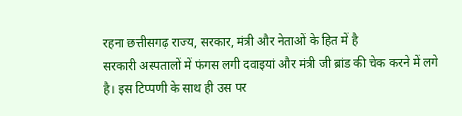रहना छत्तीसगढ़ राज्य, सरकार, मंत्री और नेताओं के हित में है
सरकारी अस्पतालों में फंगस लगी दवाइयां और मंत्री जी ब्रांड की चेक करने में लगे है। इस टिप्पणी के साथ ही उस पर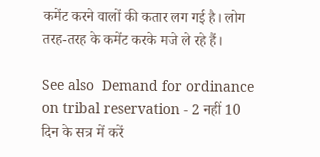कमेंट करने वालों की कतार लग गई है। लोग तरह-तरह के कमेंट करके मजे ले रहे हैं।

See also  Demand for ordinance on tribal reservation - 2 नहीं 10 दिन के सत्र में करें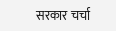सरकार चर्चा